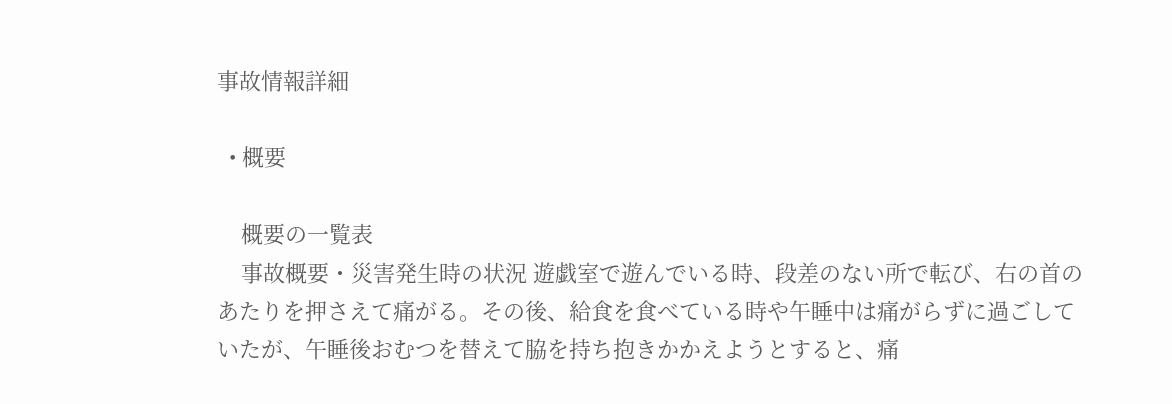事故情報詳細

  • 概要

    概要の一覧表
    事故概要・災害発生時の状況 遊戯室で遊んでいる時、段差のない所で転び、右の首のあたりを押さえて痛がる。その後、給食を食べている時や午睡中は痛がらずに過ごしていたが、午睡後おむつを替えて脇を持ち抱きかかえようとすると、痛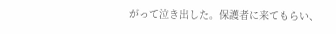がって泣き出した。保護者に来てもらい、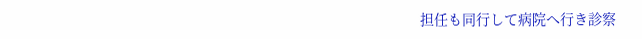担任も同行して病院へ行き診察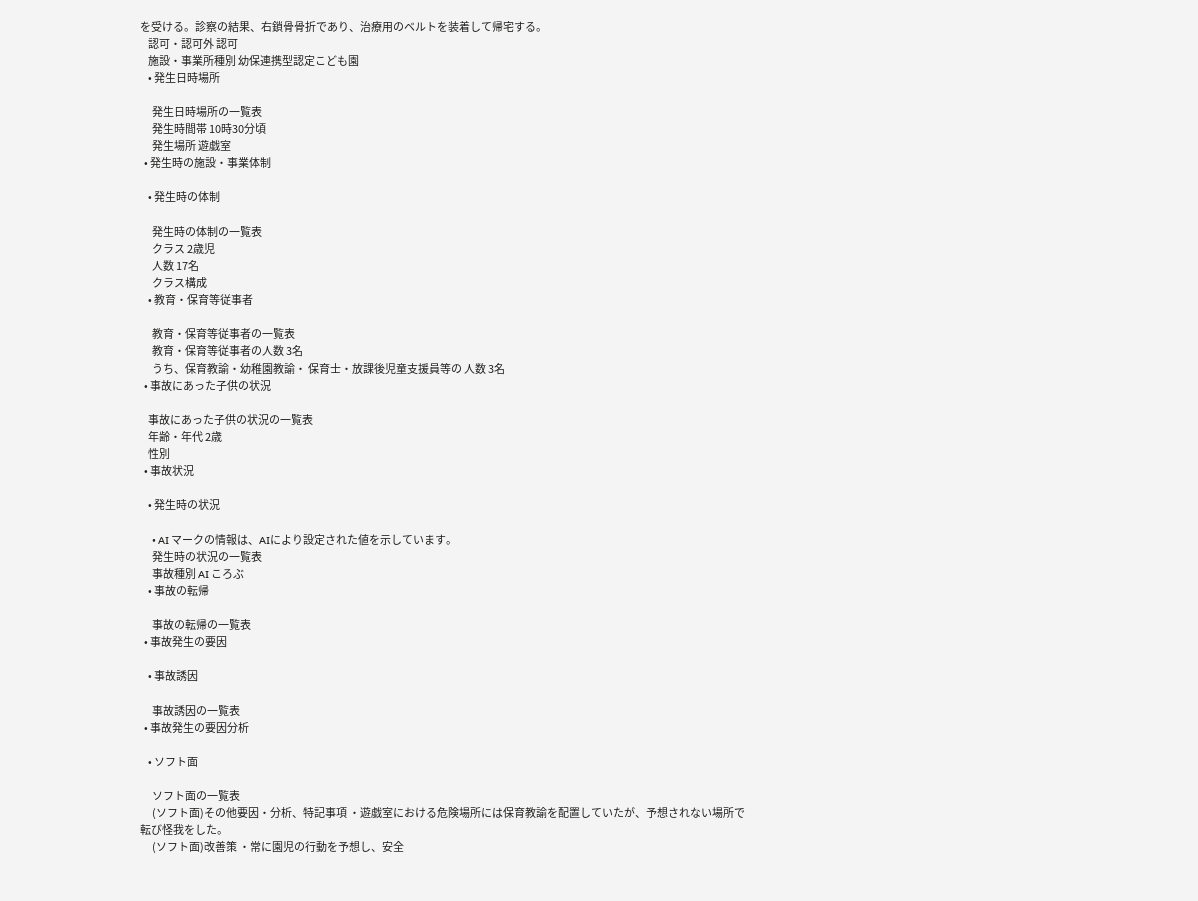を受ける。診察の結果、右鎖骨骨折であり、治療用のベルトを装着して帰宅する。
    認可・認可外 認可
    施設・事業所種別 幼保連携型認定こども園
    • 発生日時場所

      発生日時場所の一覧表
      発生時間帯 10時30分頃
      発生場所 遊戯室
  • 発生時の施設・事業体制

    • 発生時の体制

      発生時の体制の一覧表
      クラス 2歳児
      人数 17名
      クラス構成
    • 教育・保育等従事者

      教育・保育等従事者の一覧表
      教育・保育等従事者の人数 3名
      うち、保育教諭・幼稚園教諭・ 保育士・放課後児童支援員等の 人数 3名
  • 事故にあった子供の状況

    事故にあった子供の状況の一覧表
    年齢・年代 2歳
    性別
  • 事故状況

    • 発生時の状況

      • AI マークの情報は、AIにより設定された値を示しています。
      発生時の状況の一覧表
      事故種別 AI ころぶ
    • 事故の転帰

      事故の転帰の一覧表
  • 事故発生の要因

    • 事故誘因

      事故誘因の一覧表
  • 事故発生の要因分析

    • ソフト面

      ソフト面の一覧表
      (ソフト面)その他要因・分析、特記事項 ・遊戯室における危険場所には保育教諭を配置していたが、予想されない場所で転び怪我をした。
      (ソフト面)改善策 ・常に園児の行動を予想し、安全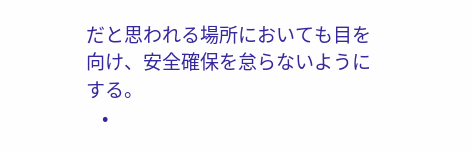だと思われる場所においても目を向け、安全確保を怠らないようにする。
    •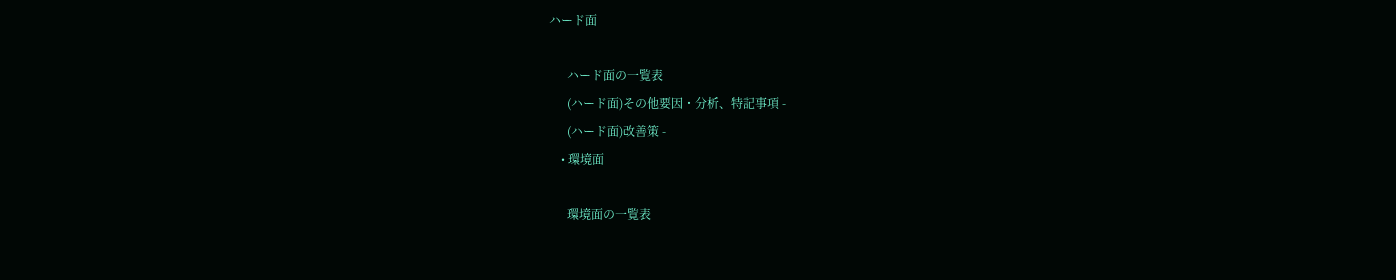ハード面

      ハード面の一覧表
      (ハード面)その他要因・分析、特記事項 -
      (ハード面)改善策 -
    • 環境面

      環境面の一覧表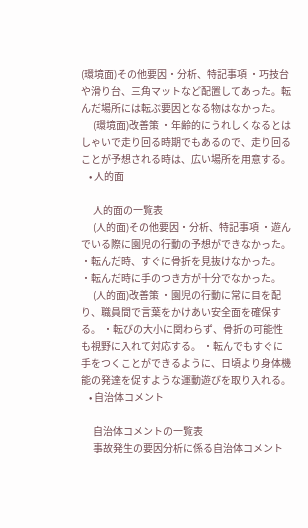(環境面)その他要因・分析、特記事項 ・巧技台や滑り台、三角マットなど配置してあった。転んだ場所には転ぶ要因となる物はなかった。
      (環境面)改善策 ・年齢的にうれしくなるとはしゃいで走り回る時期でもあるので、走り回ることが予想される時は、広い場所を用意する。
    • 人的面

      人的面の一覧表
      (人的面)その他要因・分析、特記事項 ・遊んでいる際に園児の行動の予想ができなかった。 ・転んだ時、すぐに骨折を見抜けなかった。 ・転んだ時に手のつき方が十分でなかった。
      (人的面)改善策 ・園児の行動に常に目を配り、職員間で言葉をかけあい安全面を確保する。 ・転びの大小に関わらず、骨折の可能性も視野に入れて対応する。 ・転んでもすぐに手をつくことができるように、日頃より身体機能の発達を促すような運動遊びを取り入れる。
    • 自治体コメント

      自治体コメントの一覧表
      事故発生の要因分析に係る自治体コメント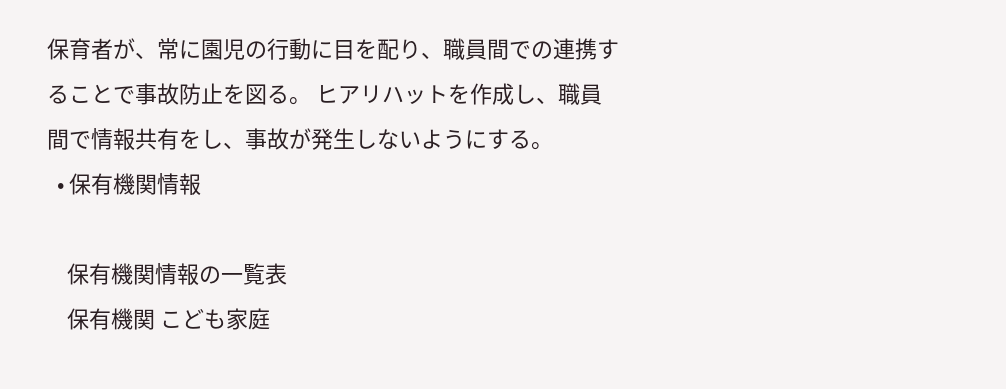保育者が、常に園児の行動に目を配り、職員間での連携することで事故防止を図る。 ヒアリハットを作成し、職員間で情報共有をし、事故が発生しないようにする。
  • 保有機関情報

    保有機関情報の一覧表
    保有機関 こども家庭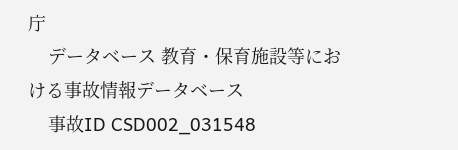庁
    データベース 教育・保育施設等における事故情報データベース
    事故ID CSD002_031548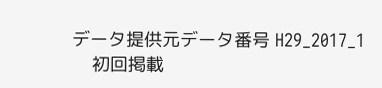データ提供元データ番号 H29_2017_1
    初回掲載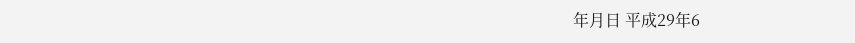年月日 平成29年6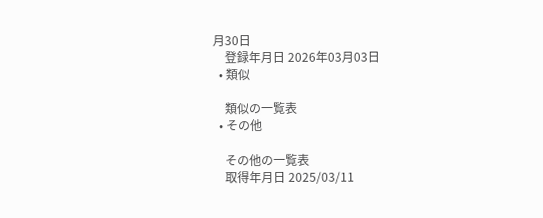月30日
    登録年月日 2026年03月03日
  • 類似

    類似の一覧表
  • その他

    その他の一覧表
    取得年月日 2025/03/11